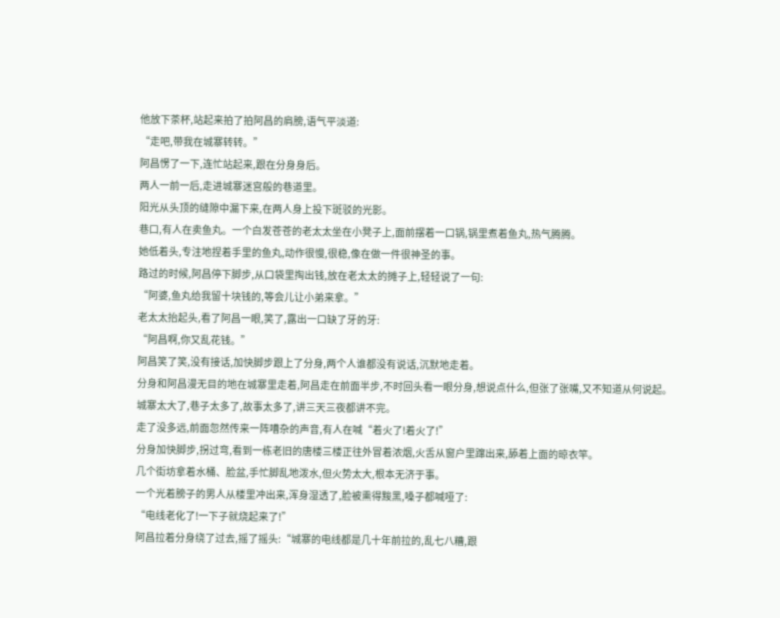他放下茶杯,站起来拍了拍阿昌的肩膀,语气平淡道:
“走吧,带我在城寨转转。”
阿昌愣了一下,连忙站起来,跟在分身身后。
两人一前一后,走进城寨迷宫般的巷道里。
阳光从头顶的缝隙中漏下来,在两人身上投下斑驳的光影。
巷口,有人在卖鱼丸。一个白发苍苍的老太太坐在小凳子上,面前摆着一口锅,锅里煮着鱼丸,热气腾腾。
她低着头,专注地捏着手里的鱼丸,动作很慢,很稳,像在做一件很神圣的事。
路过的时候,阿昌停下脚步,从口袋里掏出钱,放在老太太的摊子上,轻轻说了一句:
“阿婆,鱼丸给我留十块钱的,等会儿让小弟来拿。”
老太太抬起头,看了阿昌一眼,笑了,露出一口缺了牙的牙:
“阿昌啊,你又乱花钱。”
阿昌笑了笑,没有接话,加快脚步跟上了分身,两个人谁都没有说话,沉默地走着。
分身和阿昌漫无目的地在城寨里走着,阿昌走在前面半步,不时回头看一眼分身,想说点什么,但张了张嘴,又不知道从何说起。
城寨太大了,巷子太多了,故事太多了,讲三天三夜都讲不完。
走了没多远,前面忽然传来一阵嘈杂的声音,有人在喊“着火了!着火了!”
分身加快脚步,拐过弯,看到一栋老旧的唐楼三楼正往外冒着浓烟,火舌从窗户里蹿出来,舔着上面的晾衣竿。
几个街坊拿着水桶、脸盆,手忙脚乱地泼水,但火势太大,根本无济于事。
一个光着膀子的男人从楼里冲出来,浑身湿透了,脸被熏得黢黑,嗓子都喊哑了:
“电线老化了!一下子就烧起来了!”
阿昌拉着分身绕了过去,摇了摇头:“城寨的电线都是几十年前拉的,乱七八糟,跟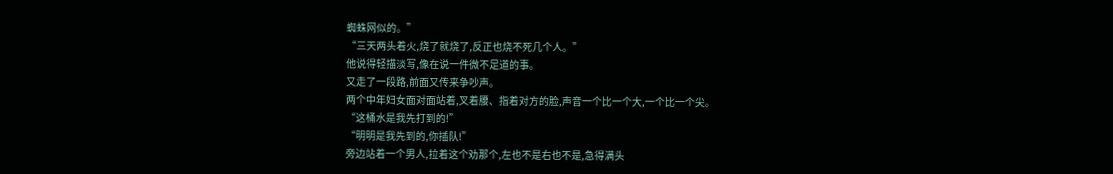蜘蛛网似的。”
“三天两头着火,烧了就烧了,反正也烧不死几个人。”
他说得轻描淡写,像在说一件微不足道的事。
又走了一段路,前面又传来争吵声。
两个中年妇女面对面站着,叉着腰、指着对方的脸,声音一个比一个大,一个比一个尖。
“这桶水是我先打到的!”
“明明是我先到的,你插队!”
旁边站着一个男人,拉着这个劝那个,左也不是右也不是,急得满头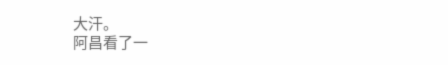大汗。
阿昌看了一